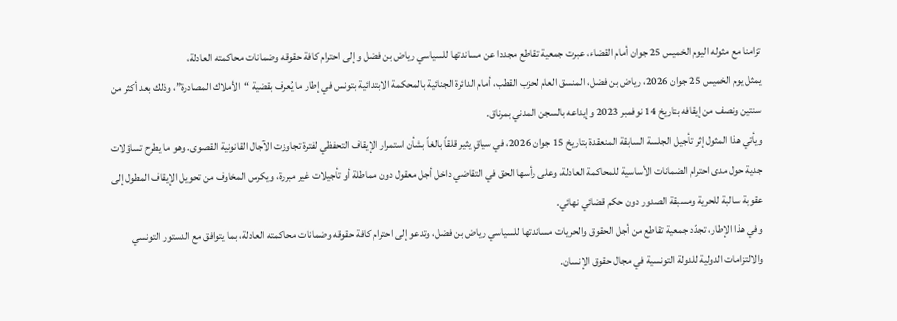تزامنا مع مثوله اليوم الخميس 25 جوان أمام القضاء، عبرت جمعية تقاطع مجددا عن مساندتها للسياسي رياض بن فضل و إلى احترام كافة حقوقه وضمانات محاكمته العادلة،
يمثل يوم الخميس 25 جوان 2026، رياض بن فضل، المنسق العام لحزب القطب، أمام الدائرة الجنائية بالمحكمة الابتدائية بتونس في إطار ما يُعرف بقضية “الأملاك المصادرة”، وذلك بعد أكثر من سنتين ونصف من إيقافه بتاريخ 14 نوفمبر 2023 وإيداعه بالسجن المدني بمرناق.
ويأتي هذا المثول إثر تأجيل الجلسة السابقة المنعقدة بتاريخ 15 جوان 2026، في سياقٍ يثير قلقاً بالغاً بشأن استمرار الإيقاف التحفظي لفترة تجاوزت الآجال القانونية القصوى. وهو ما يطرح تساؤلات جدية حول مدى احترام الضمانات الأساسية للمحاكمة العادلة، وعلى رأسها الحق في التقاضي داخل أجل معقول دون مماطلة أو تأجيلات غير مبررة، ويكرس المخاوف من تحويل الإيقاف المطول إلى عقوبة سالبة للحرية ومسبقة الصدور دون حكم قضائي نهائي.
وفي هذا الإطار، تجدّد جمعية تقاطع من أجل الحقوق والحريات مساندتها للسياسي رياض بن فضل، وتدعو إلى احترام كافة حقوقه وضمانات محاكمته العادلة، بما يتوافق مع الدستور التونسي والالتزامات الدولية للدولة التونسية في مجال حقوق الإنسان.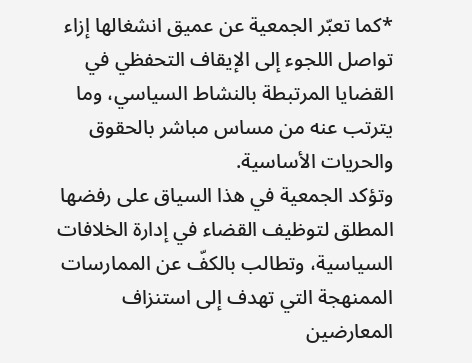*كما تعبّر الجمعية عن عميق انشغالها إزاء تواصل اللجوء إلى الإيقاف التحفظي في القضايا المرتبطة بالنشاط السياسي، وما يترتب عنه من مساس مباشر بالحقوق والحريات الأساسية.
وتؤكد الجمعية في هذا السياق على رفضها المطلق لتوظيف القضاء في إدارة الخلافات السياسية، وتطالب بالكفّ عن الممارسات الممنهجة التي تهدف إلى استنزاف المعارضين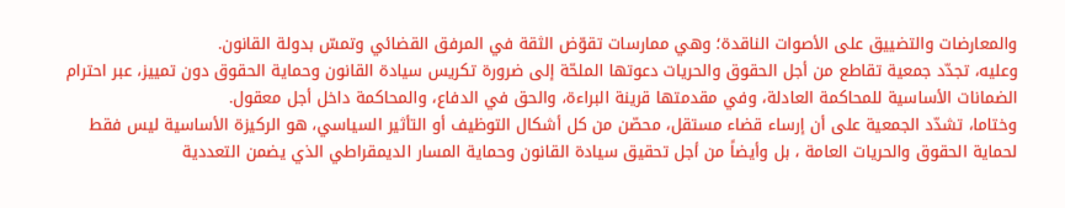والمعارضات والتضييق على الأصوات الناقدة؛ وهي ممارسات تقوّض الثقة في المرفق القضائي وتمسّ بدولة القانون.
وعليه، تجدّد جمعية تقاطع من أجل الحقوق والحريات دعوتها الملحّة إلى ضرورة تكريس سيادة القانون وحماية الحقوق دون تمييز، عبر احترام الضمانات الأساسية للمحاكمة العادلة، وفي مقدمتها قرينة البراءة، والحق في الدفاع، والمحاكمة داخل أجل معقول.
وختاما، تشدّد الجمعية على أن إرساء قضاء مستقل، محصّن من كل أشكال التوظيف أو التأثير السياسي، هو الركيزة الأساسية ليس فقط لحماية الحقوق والحريات العامة ، بل وأيضاً من أجل تحقيق سيادة القانون وحماية المسار الديمقراطي الذي يضمن التعددية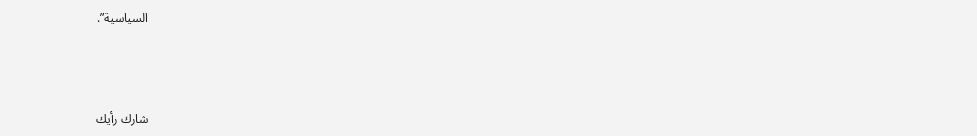السياسية”.



شارك رأيك